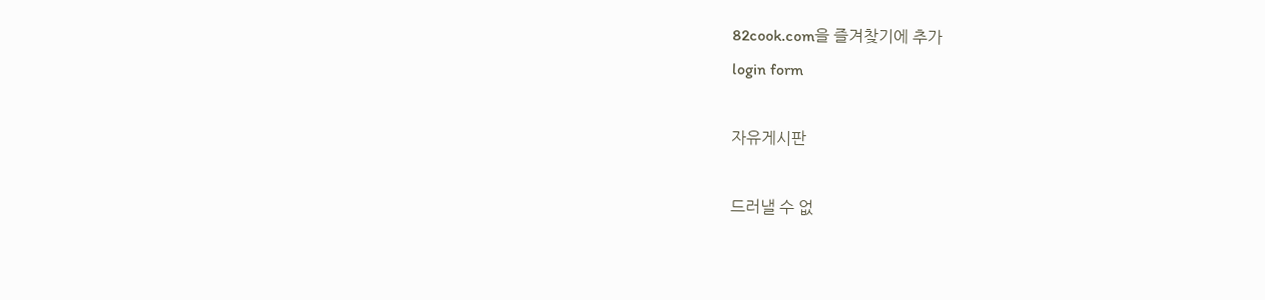82cook.com을 즐겨찾기에 추가
login form

자유게시판

드러낼 수 없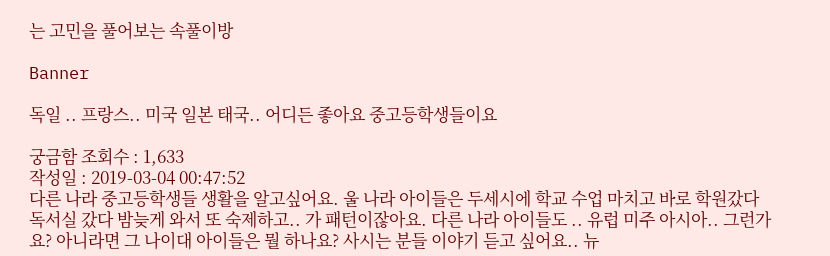는 고민을 풀어보는 속풀이방

Banner

독일 .. 프랑스.. 미국 일본 태국.. 어디든 좋아요 중고등학생들이요

궁금함 조회수 : 1,633
작성일 : 2019-03-04 00:47:52
다른 나라 중고등학생들 생활을 알고싶어요. 울 나라 아이들은 두세시에 학교 수업 마치고 바로 학원갔다 독서실 갔다 밤늦게 와서 또 숙제하고.. 가 패턴이잖아요. 다른 나라 아이들도 .. 유럽 미주 아시아.. 그런가요? 아니라면 그 나이대 아이들은 뭘 하나요? 사시는 분들 이야기 듣고 싶어요.. 뉴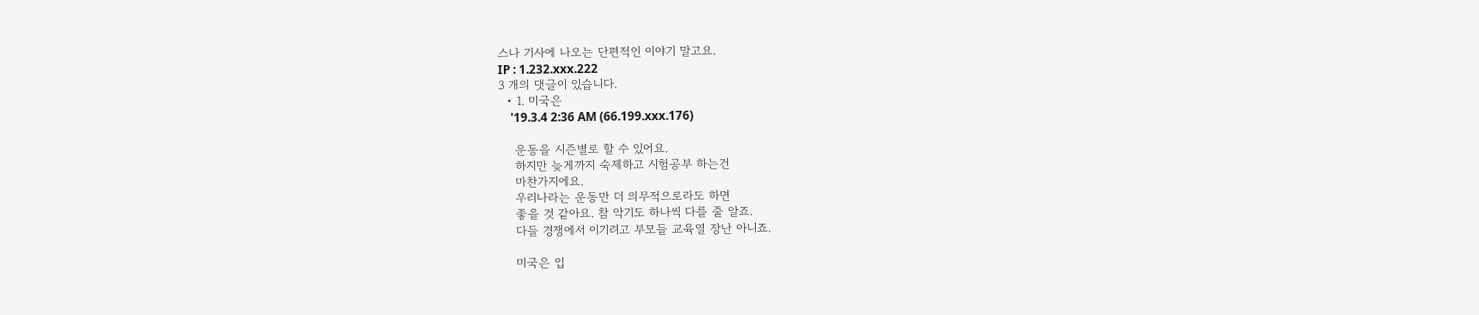스나 기사에 나오는 단편적인 이야기 말고요.
IP : 1.232.xxx.222
3 개의 댓글이 있습니다.
  • 1. 미국은
    '19.3.4 2:36 AM (66.199.xxx.176)

    운동을 시즌별로 할 수 있어요.
    하지만 늦게까지 숙제하고 시험공부 하는건
    마찬가지에요.
    우리나라는 운동만 더 의무적으로라도 하면
    좋을 것 같아요. 참 악기도 하나씩 다를 줄 알죠.
    다들 경쟁에서 이기려고 부모들 교육열 장난 아니죠.

    미국은 입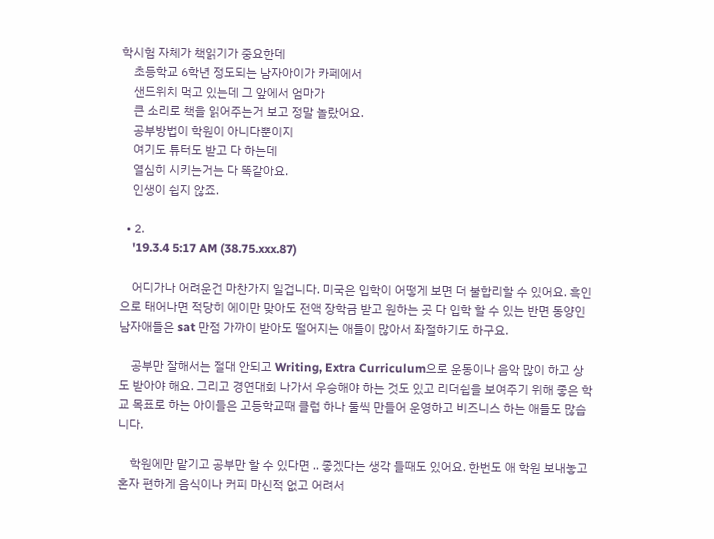학시험 자체가 책읽기가 중요한데
    초등학교 6학년 정도되는 남자아이가 카페에서
    샌드위치 먹고 있는데 그 앞에서 엄마가
    큰 소리로 책을 읽어주는거 보고 정말 놀랐어요.
    공부방법이 학원이 아니다뿐이지
    여기도 튜터도 받고 다 하는데
    열심히 시키는거는 다 똑같아요.
    인생이 쉽지 않죠.

  • 2.
    '19.3.4 5:17 AM (38.75.xxx.87)

    어디가나 어려운건 마찬가지 일겁니다. 미국은 입학이 어떻게 보면 더 불합리할 수 있어요. 흑인으로 태어나면 적당히 에이만 맞아도 전액 장학금 받고 원하는 곳 다 입학 할 수 있는 반면 동양인 남자애들은 sat 만점 가까이 받아도 떨어지는 애들이 많아서 좌절하기도 하구요.

    공부만 잘해서는 절대 안되고 Writing, Extra Curriculum으로 운동이나 음악 많이 하고 상도 받아야 해요. 그리고 경연대회 나가서 우승해야 하는 것도 있고 리더쉽을 보여주기 위해 좋은 학교 목표로 하는 아이들은 고등학교때 클럽 하나 둘씩 만들어 운영하고 비즈니스 하는 애들도 많습니다.

    학원에만 맡기고 공부만 할 수 있다면 .. 좋겠다는 생각 들때도 있어요. 한번도 애 학원 보내놓고 혼자 편하게 음식이나 커피 마신적 없고 어려서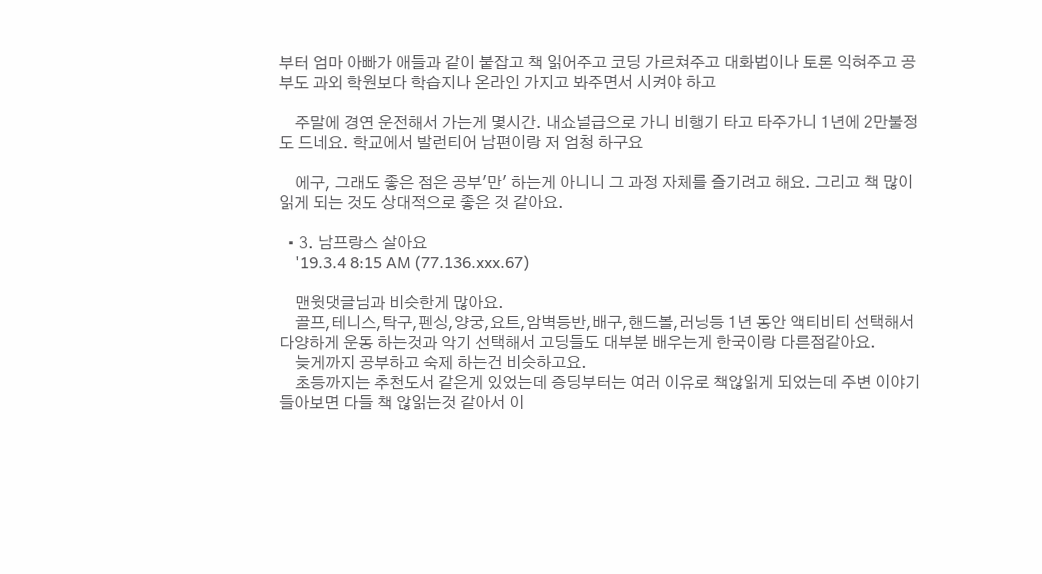부터 엄마 아빠가 애들과 같이 붙잡고 책 읽어주고 코딩 가르쳐주고 대화법이나 토론 익혀주고 공부도 과외 학원보다 학습지나 온라인 가지고 봐주면서 시켜야 하고

    주말에 경연 운전해서 가는게 몇시간. 내쇼널급으로 가니 비행기 타고 타주가니 1년에 2만불정도 드네요. 학교에서 발런티어 남편이랑 저 엄청 하구요

    에구, 그래도 좋은 점은 공부'만' 하는게 아니니 그 과정 자체를 즐기려고 해요. 그리고 책 많이 읽게 되는 것도 상대적으로 좋은 것 같아요.

  • 3. 남프랑스 살아요
    '19.3.4 8:15 AM (77.136.xxx.67)

    맨윗댓글님과 비슷한게 많아요.
    골프,테니스,탁구,펜싱,양궁,요트,암벽등반,배구,핸드볼,러닝등 1년 동안 액티비티 선택해서 다양하게 운동 하는것과 악기 선택해서 고딩들도 대부분 배우는게 한국이랑 다른점같아요.
    늦게까지 공부하고 숙제 하는건 비슷하고요.
    초등까지는 추천도서 같은게 있었는데 증딩부터는 여러 이유로 책않읽게 되었는데 주변 이야기 들아보면 다들 책 않읽는것 같아서 이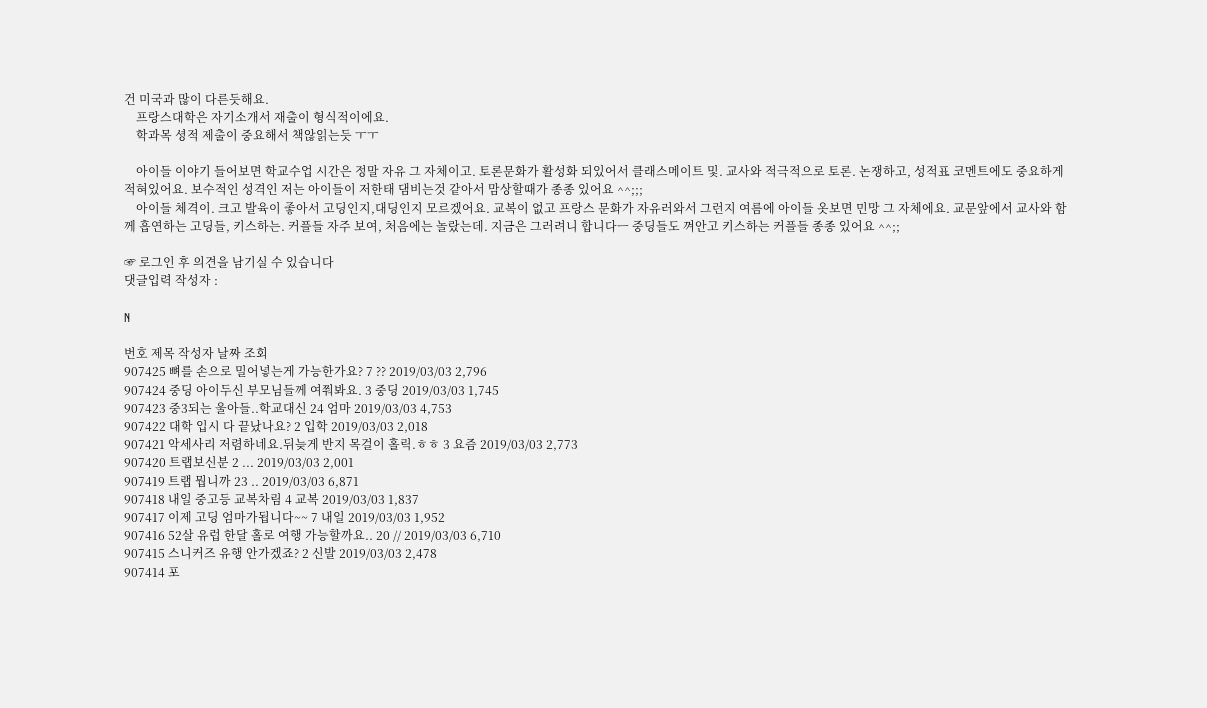건 미국과 많이 다른듯해요.
    프랑스대학은 자기소개서 재출이 형식적이에요.
    학과목 셩적 제출이 중요해서 책않읽는듯 ㅜㅜ

    아이들 이야기 들어보면 학교수업 시간은 정말 자유 그 자체이고. 토론문화가 활성화 되있어서 클래스메이트 및. 교사와 적극적으로 토론. 논쟁하고, 성적표 코멘트에도 중요하게 적혀있어요. 보수적인 성격인 저는 아이들이 저한태 댐비는것 같아서 맘상할때가 종종 있어요 ^^;;;
    아이들 체격이. 크고 발육이 좋아서 고딩인지,대딩인지 모르겠어요. 교복이 없고 프랑스 문화가 자유러와서 그런지 여름에 아이들 옷보면 민망 그 자체에요. 교문앞에서 교사와 함께 흡연하는 고딩들, 키스하는. 커플들 자주 보여, 처음에는 놀랐는데. 지금은 그러려니 합니다ㅡ 중딩들도 껴안고 키스하는 커플들 종종 있어요 ^^;;

☞ 로그인 후 의견을 남기실 수 있습니다
댓글입력 작성자 :

N

번호 제목 작성자 날짜 조회
907425 뼈를 손으로 밀어넣는게 가능한가요? 7 ?? 2019/03/03 2,796
907424 중딩 아이두신 부모님들께 여쭤봐요. 3 중딩 2019/03/03 1,745
907423 중3되는 울아들..학교대신 24 엄마 2019/03/03 4,753
907422 대학 입시 다 끝났나요? 2 입학 2019/03/03 2,018
907421 악세사리 저렴하네요.뒤늦게 반지 목걸이 홀릭.ㅎㅎ 3 요즘 2019/03/03 2,773
907420 트랩보신분 2 ... 2019/03/03 2,001
907419 트랩 뭡니까 23 .. 2019/03/03 6,871
907418 내일 중고등 교복차림 4 교복 2019/03/03 1,837
907417 이제 고딩 엄마가됩니다~~ 7 내일 2019/03/03 1,952
907416 52살 유럽 한달 홀로 여행 가능할까요.. 20 // 2019/03/03 6,710
907415 스니커즈 유행 안가겠죠? 2 신발 2019/03/03 2,478
907414 포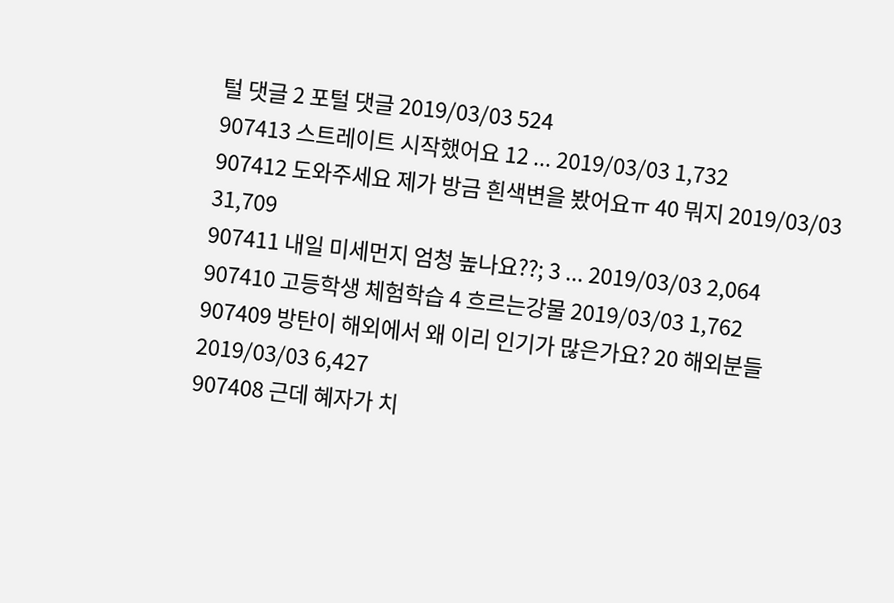털 댓글 2 포털 댓글 2019/03/03 524
907413 스트레이트 시작했어요 12 ... 2019/03/03 1,732
907412 도와주세요 제가 방금 흰색변을 봤어요ㅠ 40 뭐지 2019/03/03 31,709
907411 내일 미세먼지 엄청 높나요??; 3 ... 2019/03/03 2,064
907410 고등학생 체험학습 4 흐르는강물 2019/03/03 1,762
907409 방탄이 해외에서 왜 이리 인기가 많은가요? 20 해외분들 2019/03/03 6,427
907408 근데 혜자가 치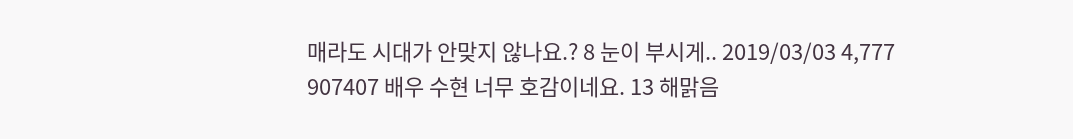매라도 시대가 안맞지 않나요.? 8 눈이 부시게.. 2019/03/03 4,777
907407 배우 수현 너무 호감이네요. 13 해맑음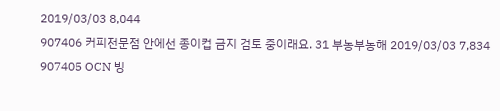2019/03/03 8,044
907406 커피전문점 안에선 종이컵 금지 검토 중이래요. 31 부농부농해 2019/03/03 7,834
907405 OCN 빙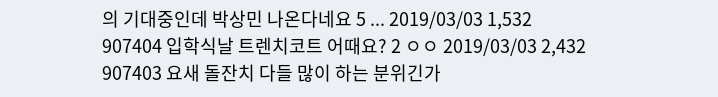의 기대중인데 박상민 나온다네요 5 ... 2019/03/03 1,532
907404 입학식날 트렌치코트 어때요? 2 ㅇㅇ 2019/03/03 2,432
907403 요새 돌잔치 다들 많이 하는 분위긴가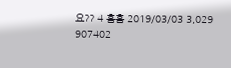요?? 4 흠흠 2019/03/03 3,029
907402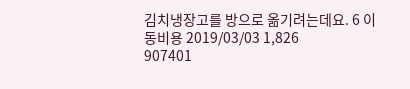김치냉장고를 방으로 옮기려는데요. 6 이동비용 2019/03/03 1,826
907401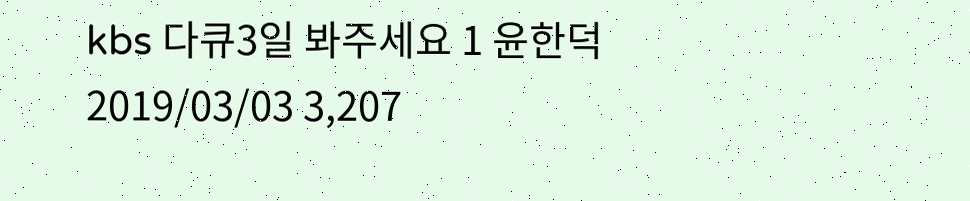kbs 다큐3일 봐주세요 1 윤한덕 2019/03/03 3,207